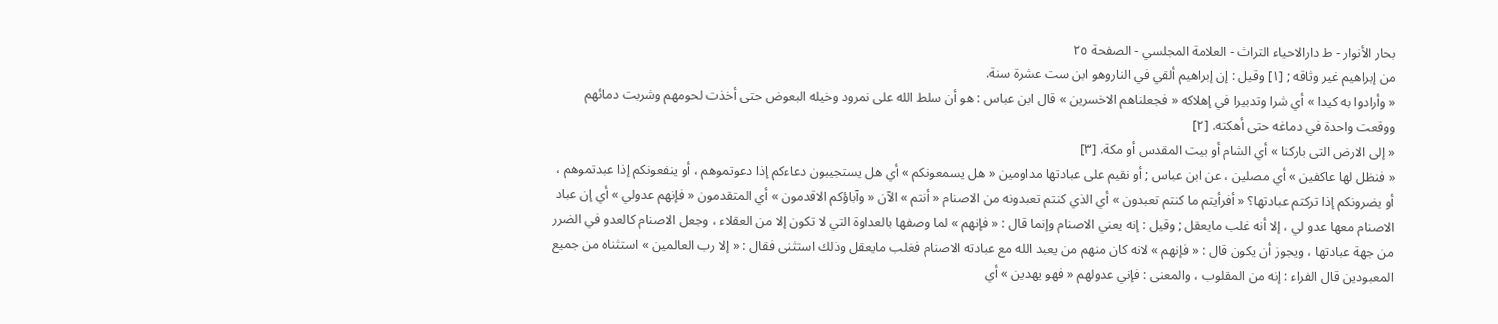بحار الأنوار - ط دارالاحیاء التراث - العلامة المجلسي - الصفحة ٢٥
من إبراهيم غير وثاقه ; [١] وقيل : إن إبراهيم ألقي في الناروهو ابن ست عشرة سنة.
« وأرادوا به كيدا » أي شرا وتدبيرا في إهلاكه « فجعلناهم الاخسرين » قال ابن عباس : هو أن سلط الله على نمرود وخيله البعوض حتى أخذت لحومهم وشربت دمائهم ووقعت واحدة في دماغه حتى أهكته. [٢]
« إلى الارض التى باركنا » أي الشام أو بيت المقدس أو مكة. [٣]
« فنظل لها عاكفين » أي مصلين ، عن ابن عباس ; أو نقيم على عبادتها مداومين « هل يسمعونكم » أي هل يستجيبون دعاءكم إذا دعوتموهم ، أو ينفعونكم إذا عبدتموهم ، أو يضرونكم إذا تركتم عبادتها؟ « أفرأيتم ما كنتم تعبدون » أي الذي كنتم تعبدونه من الاصنام « أنتم » الآن « وآباؤكم الاقدمون » أي المتقدمون « فإنهم عدولي » أي إن عباد الاصنام معها عدو لي ، إلا أنه غلب مايعقل ; وقيل : إنه يعني الاصنام وإنما قال : « فإنهم » لما وصفها بالعداوة التي لا تكون إلا من العقلاء ، وجعل الاصنام كالعدو في الضرر من جهة عبادتها ، ويجوز أن يكون قال : « فإنهم » لانه كان منهم من يعبد الله مع عبادته الاصنام فغلب مايعقل وذلك استثنى فقال : « إلا رب العالمين » استثناه من جميع المعبودين قال الفراء : إنه من المقلوب ، والمعنى : فإني عدولهم « فهو يهدين » أي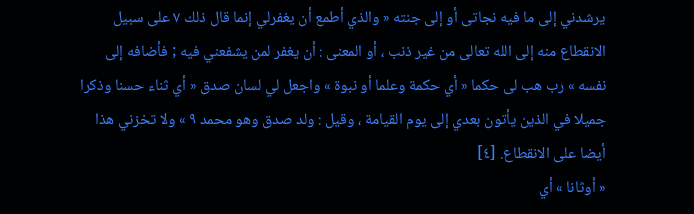يرشدني إلى ما فيه نجاتى أو إلى جنته « والذي أطمع أن يغفرلي إنما قال ذلك ٧ على سبيل الانقطاع منه إلى الله تعالى من غير ذنب ، أو المعنى : أن يغفر لمن يشفعني فيه ; فأضافه إلى نفسه » رب هب لى حكما « أي حكمة وعلما أو نبوة » واجعل لي لسان صدق « أي ثناء حسنا وذكرا جميلا في الذين يأتون بعدي إلى يوم القيامة ، وقيل : ولد صدق وهو محمد ٩ » ولا تخزني هذا أيضا على الانقطاع. [٤]
« أوثانا » أي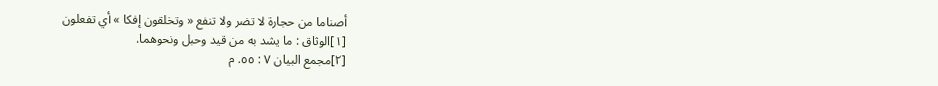أصناما من حجارة لا تضر ولا تنفع « وتخلقون إفكا » أي تفعلون
[١]الوثاق : ما يشد به من قيد وحبل ونحوهما.
[٢]مجمع البيان ٧ : ٥٥. م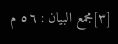[٣]مجمع البيان : ٥٦ م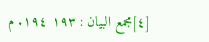[٤]مجمع البيان : ١٩٣ ١٩٤. م